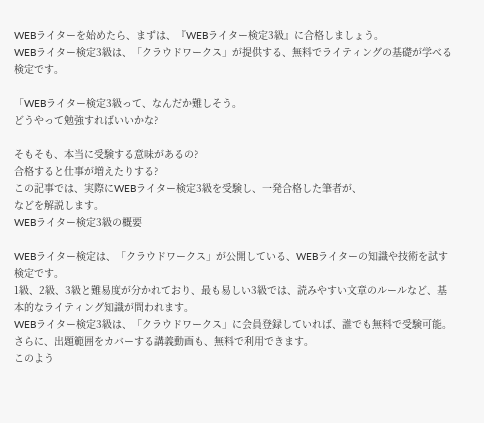WEBライターを始めたら、まずは、『WEBライター検定3級』に合格しましょう。
WEBライター検定3級は、「クラウドワークス」が提供する、無料でライティングの基礎が学べる検定です。

「WEBライター検定3級って、なんだか難しそう。
どうやって勉強すればいいかな?

そもそも、本当に受験する意味があるの?
合格すると仕事が増えたりする?
この記事では、実際にWEBライター検定3級を受験し、一発合格した筆者が、
などを解説します。
WEBライター検定3級の概要

WEBライター検定は、「クラウドワークス」が公開している、WEBライターの知識や技術を試す検定です。
1級、2級、3級と難易度が分かれており、最も易しい3級では、読みやすい文章のルールなど、基本的なライティング知識が問われます。
WEBライター検定3級は、「クラウドワークス」に会員登録していれば、誰でも無料で受験可能。
さらに、出題範囲をカバーする講義動画も、無料で利用できます。
このよう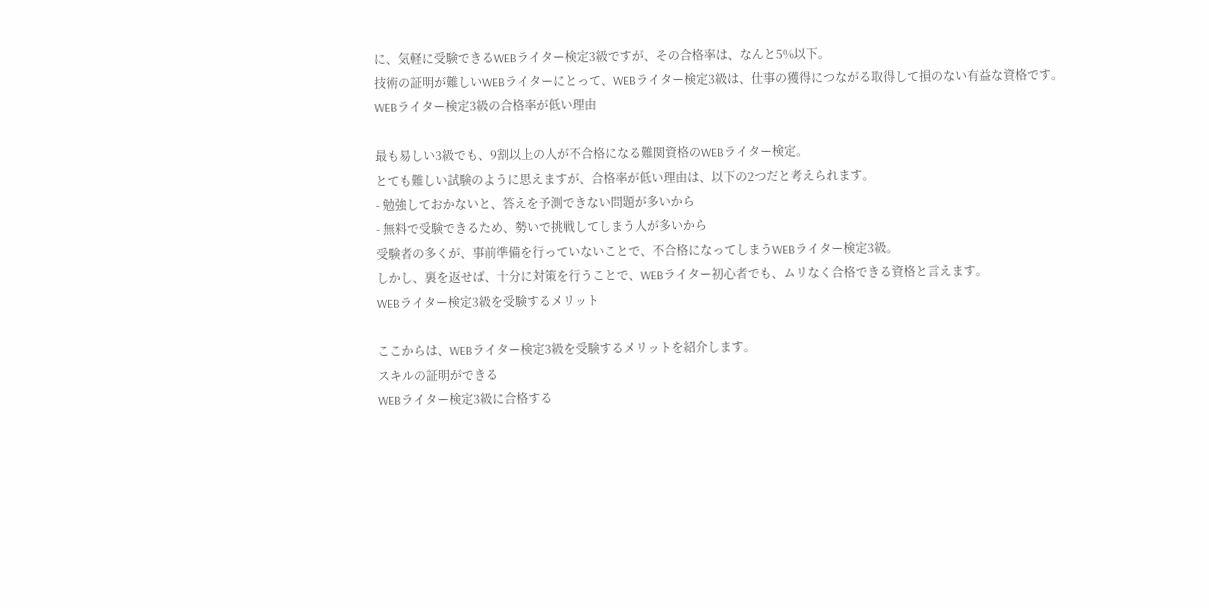に、気軽に受験できるWEBライター検定3級ですが、その合格率は、なんと5%以下。
技術の証明が難しいWEBライターにとって、WEBライター検定3級は、仕事の獲得につながる取得して損のない有益な資格です。
WEBライター検定3級の合格率が低い理由

最も易しい3級でも、9割以上の人が不合格になる難関資格のWEBライター検定。
とても難しい試験のように思えますが、合格率が低い理由は、以下の2つだと考えられます。
- 勉強しておかないと、答えを予測できない問題が多いから
- 無料で受験できるため、勢いで挑戦してしまう人が多いから
受験者の多くが、事前準備を行っていないことで、不合格になってしまうWEBライター検定3級。
しかし、裏を返せば、十分に対策を行うことで、WEBライター初心者でも、ムリなく合格できる資格と言えます。
WEBライター検定3級を受験するメリット

ここからは、WEBライター検定3級を受験するメリットを紹介します。
スキルの証明ができる
WEBライター検定3級に合格する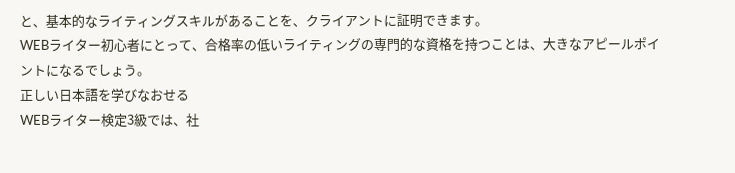と、基本的なライティングスキルがあることを、クライアントに証明できます。
WEBライター初心者にとって、合格率の低いライティングの専門的な資格を持つことは、大きなアピールポイントになるでしょう。
正しい日本語を学びなおせる
WEBライター検定3級では、社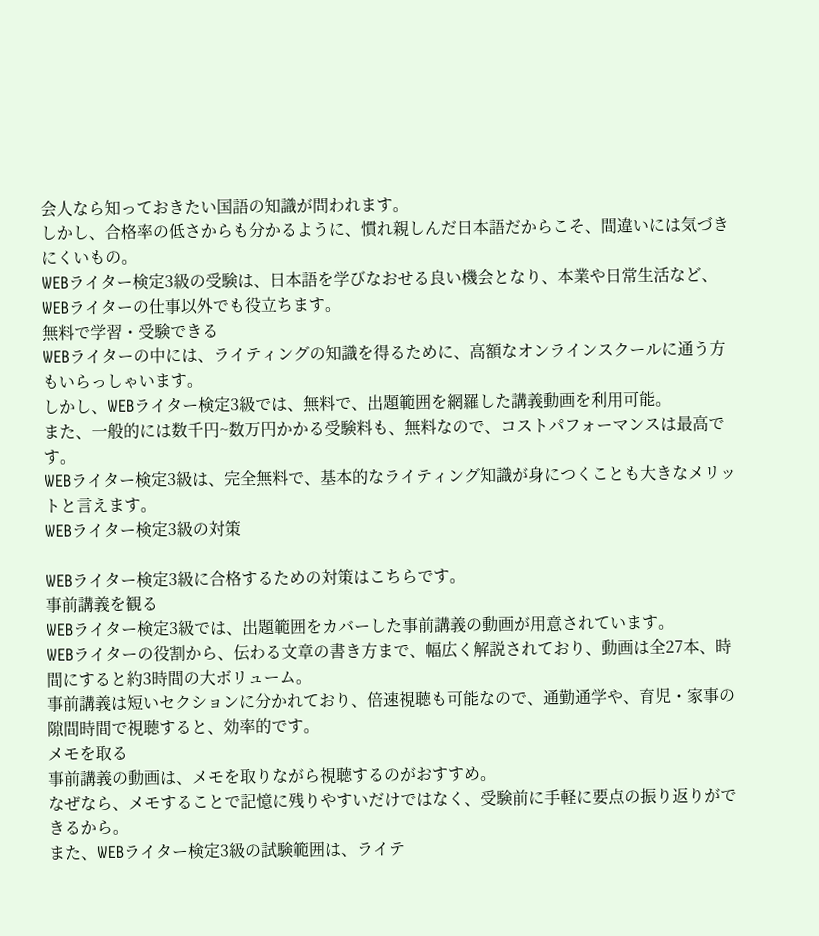会人なら知っておきたい国語の知識が問われます。
しかし、合格率の低さからも分かるように、慣れ親しんだ日本語だからこそ、間違いには気づきにくいもの。
WEBライター検定3級の受験は、日本語を学びなおせる良い機会となり、本業や日常生活など、WEBライターの仕事以外でも役立ちます。
無料で学習・受験できる
WEBライターの中には、ライティングの知識を得るために、高額なオンラインスクールに通う方もいらっしゃいます。
しかし、WEBライター検定3級では、無料で、出題範囲を網羅した講義動画を利用可能。
また、一般的には数千円~数万円かかる受験料も、無料なので、コストパフォーマンスは最高です。
WEBライター検定3級は、完全無料で、基本的なライティング知識が身につくことも大きなメリットと言えます。
WEBライター検定3級の対策

WEBライター検定3級に合格するための対策はこちらです。
事前講義を観る
WEBライター検定3級では、出題範囲をカバーした事前講義の動画が用意されています。
WEBライターの役割から、伝わる文章の書き方まで、幅広く解説されており、動画は全27本、時間にすると約3時間の大ボリューム。
事前講義は短いセクションに分かれており、倍速視聴も可能なので、通勤通学や、育児・家事の隙間時間で視聴すると、効率的です。
メモを取る
事前講義の動画は、メモを取りながら視聴するのがおすすめ。
なぜなら、メモすることで記憶に残りやすいだけではなく、受験前に手軽に要点の振り返りができるから。
また、WEBライター検定3級の試験範囲は、ライテ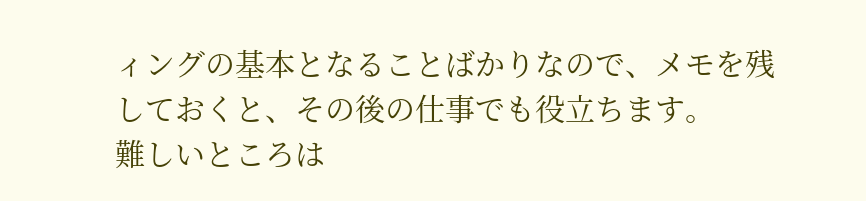ィングの基本となることばかりなので、メモを残しておくと、その後の仕事でも役立ちます。
難しいところは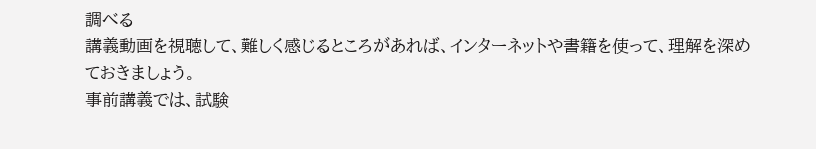調べる
講義動画を視聴して、難しく感じるところがあれば、インターネットや書籍を使って、理解を深めておきましょう。
事前講義では、試験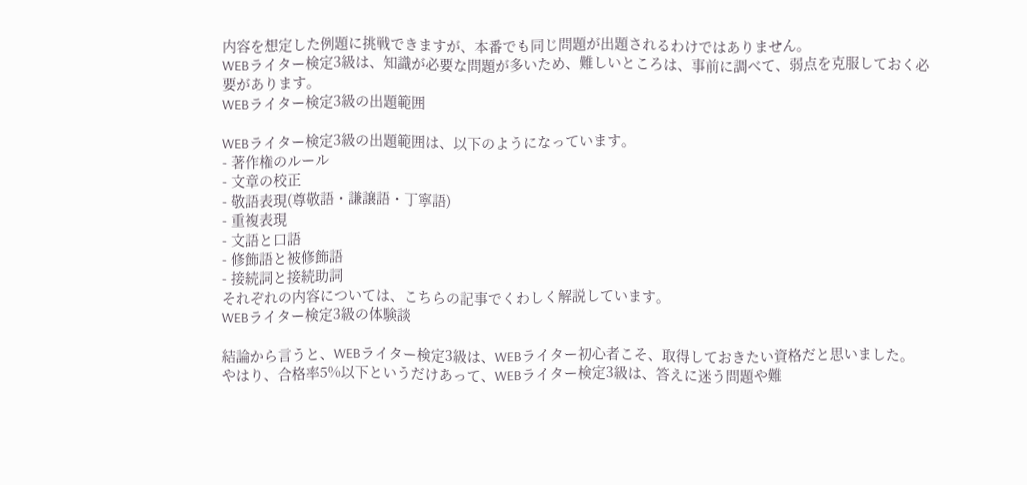内容を想定した例題に挑戦できますが、本番でも同じ問題が出題されるわけではありません。
WEBライター検定3級は、知識が必要な問題が多いため、難しいところは、事前に調べて、弱点を克服しておく必要があります。
WEBライター検定3級の出題範囲

WEBライター検定3級の出題範囲は、以下のようになっています。
- 著作権のルール
- 文章の校正
- 敬語表現(尊敬語・謙譲語・丁寧語)
- 重複表現
- 文語と口語
- 修飾語と被修飾語
- 接続詞と接続助詞
それぞれの内容については、こちらの記事でくわしく解説しています。
WEBライター検定3級の体験談

結論から言うと、WEBライター検定3級は、WEBライター初心者こそ、取得しておきたい資格だと思いました。
やはり、合格率5%以下というだけあって、WEBライター検定3級は、答えに迷う問題や難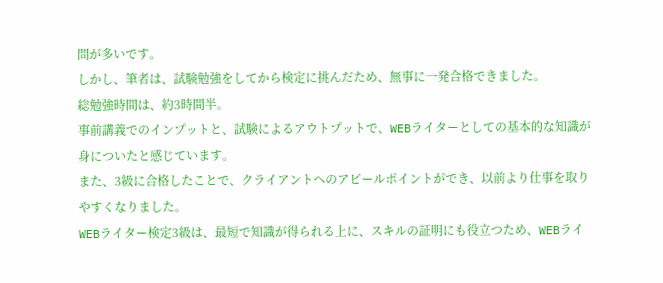問が多いです。
しかし、筆者は、試験勉強をしてから検定に挑んだため、無事に一発合格できました。
総勉強時間は、約3時間半。
事前講義でのインプットと、試験によるアウトプットで、WEBライターとしての基本的な知識が身についたと感じています。
また、3級に合格したことで、クライアントへのアピールポイントができ、以前より仕事を取りやすくなりました。
WEBライター検定3級は、最短で知識が得られる上に、スキルの証明にも役立つため、WEBライ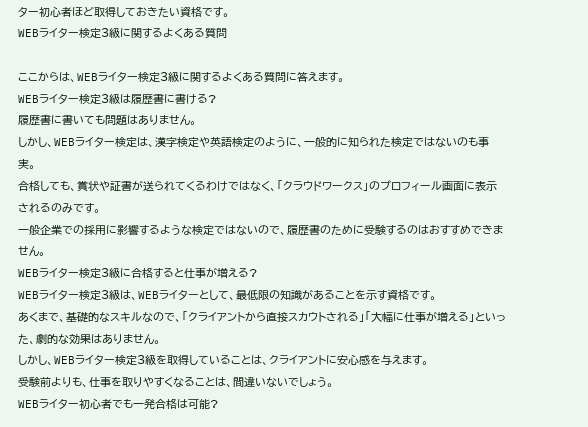ター初心者ほど取得しておきたい資格です。
WEBライター検定3級に関するよくある質問

ここからは、WEBライター検定3級に関するよくある質問に答えます。
WEBライター検定3級は履歴書に書ける?
履歴書に書いても問題はありません。
しかし、WEBライター検定は、漢字検定や英語検定のように、一般的に知られた検定ではないのも事実。
合格しても、賞状や証書が送られてくるわけではなく、「クラウドワークス」のプロフィール画面に表示されるのみです。
一般企業での採用に影響するような検定ではないので、履歴書のために受験するのはおすすめできません。
WEBライター検定3級に合格すると仕事が増える?
WEBライター検定3級は、WEBライターとして、最低限の知識があることを示す資格です。
あくまで、基礎的なスキルなので、「クライアントから直接スカウトされる」「大幅に仕事が増える」といった、劇的な効果はありません。
しかし、WEBライター検定3級を取得していることは、クライアントに安心感を与えます。
受験前よりも、仕事を取りやすくなることは、間違いないでしょう。
WEBライター初心者でも一発合格は可能?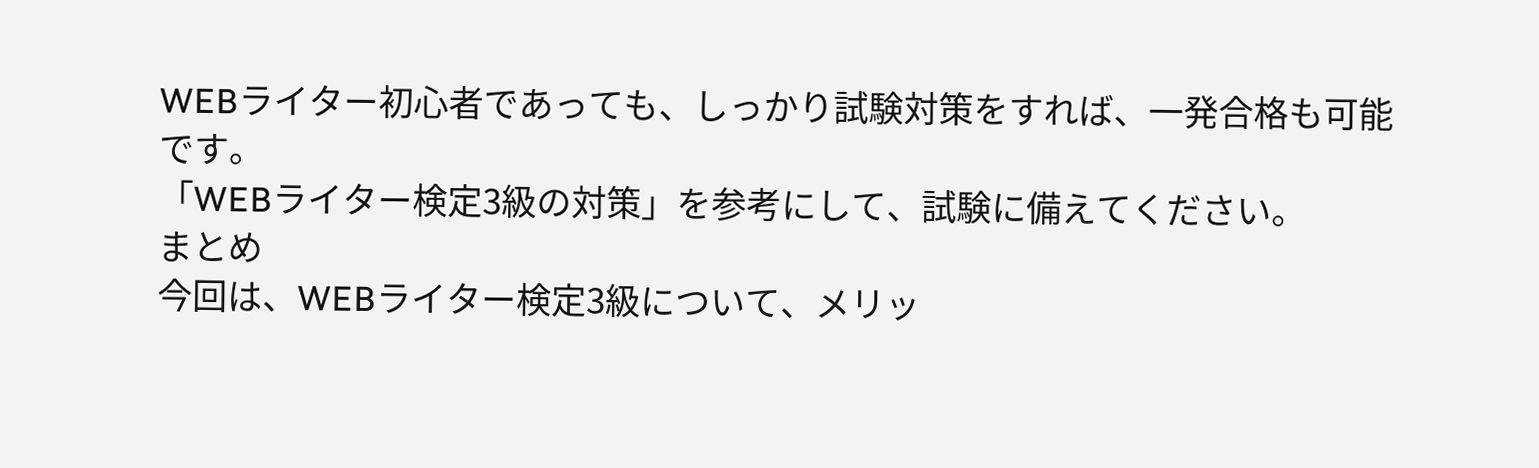WEBライター初心者であっても、しっかり試験対策をすれば、一発合格も可能です。
「WEBライター検定3級の対策」を参考にして、試験に備えてください。
まとめ
今回は、WEBライター検定3級について、メリッ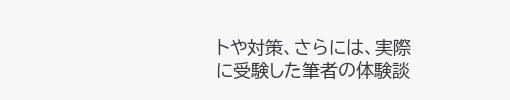トや対策、さらには、実際に受験した筆者の体験談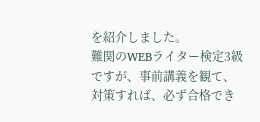を紹介しました。
難関のWEBライター検定3級ですが、事前講義を観て、対策すれば、必ず合格でき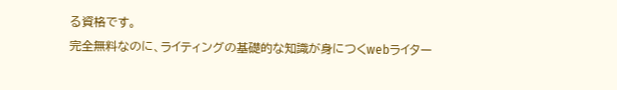る資格です。
完全無料なのに、ライティングの基礎的な知識が身につくwebライター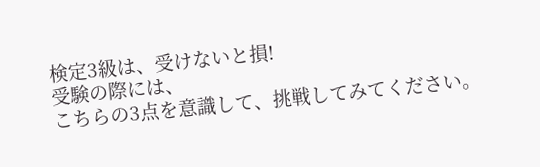検定3級は、受けないと損!
受験の際には、
こちらの3点を意識して、挑戦してみてください。